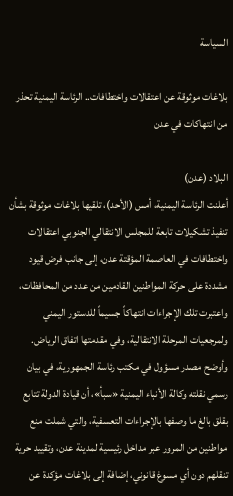السياسة

بلاغات موثوقة عن اعتقالات واختطافات.. الرئاسة اليمنية تحذر من انتهاكات في عدن

البلاد (عدن)
أعلنت الرئاسة اليمنية، أمس (الأحد)، تلقيها بلاغات موثوقة بشأن تنفيذ تشكيلات تابعة للمجلس الانتقالي الجنوبي اعتقالات واختطافات في العاصمة المؤقتة عدن، إلى جانب فرض قيود مشددة على حركة المواطنين القادمين من عدد من المحافظات، واعتبرت تلك الإجراءات انتهاكاً جسيماً للدستور اليمني ولمرجعيات المرحلة الانتقالية، وفي مقدمتها اتفاق الرياض.
وأوضح مصدر مسؤول في مكتب رئاسة الجمهورية، في بيان رسمي نقلته وكالة الأنباء اليمنية «سبأ»، أن قيادة الدولة تتابع بقلق بالغ ما وصفها بالإجراءات التعسفية، والتي شملت منع مواطنين من المرور عبر مداخل رئيسية لمدينة عدن، وتقييد حرية تنقلهم دون أي مسوغ قانوني، إضافة إلى بلاغات مؤكدة عن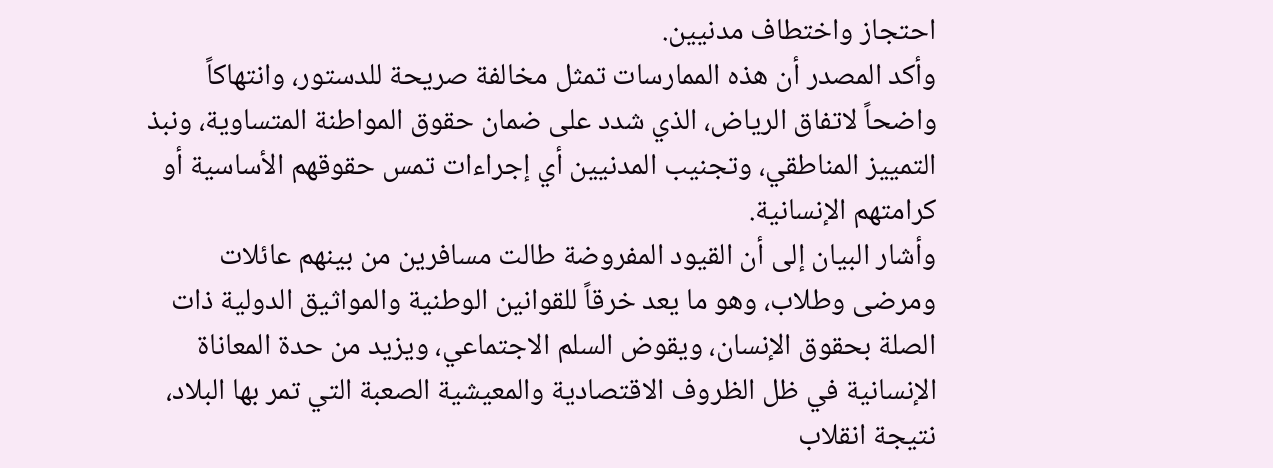احتجاز واختطاف مدنيين.
وأكد المصدر أن هذه الممارسات تمثل مخالفة صريحة للدستور، وانتهاكاً واضحاً لاتفاق الرياض، الذي شدد على ضمان حقوق المواطنة المتساوية، ونبذ التمييز المناطقي، وتجنيب المدنيين أي إجراءات تمس حقوقهم الأساسية أو كرامتهم الإنسانية.
وأشار البيان إلى أن القيود المفروضة طالت مسافرين من بينهم عائلات ومرضى وطلاب، وهو ما يعد خرقاً للقوانين الوطنية والمواثيق الدولية ذات الصلة بحقوق الإنسان، ويقوض السلم الاجتماعي، ويزيد من حدة المعاناة الإنسانية في ظل الظروف الاقتصادية والمعيشية الصعبة التي تمر بها البلاد، نتيجة انقلاب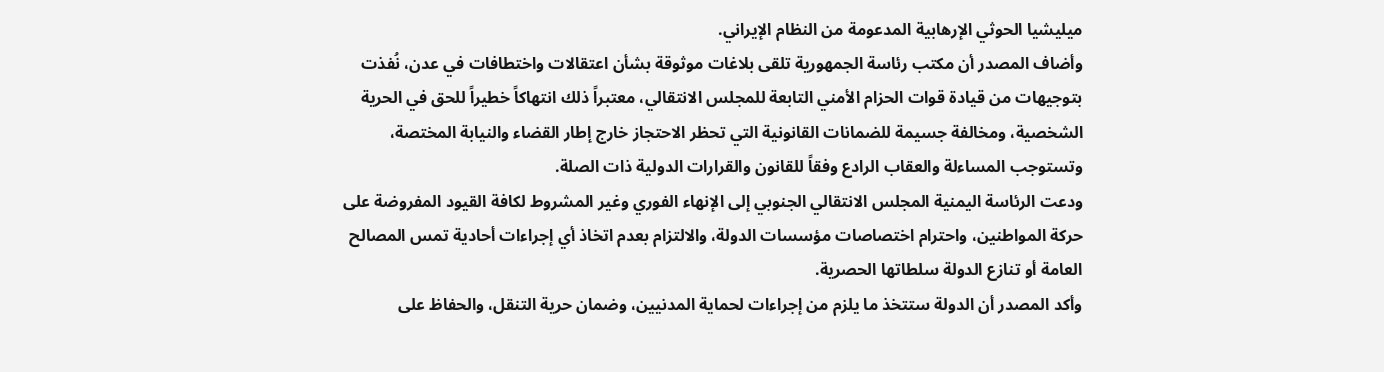ميليشيا الحوثي الإرهابية المدعومة من النظام الإيراني.
وأضاف المصدر أن مكتب رئاسة الجمهورية تلقى بلاغات موثوقة بشأن اعتقالات واختطافات في عدن، نُفذت بتوجيهات من قيادة قوات الحزام الأمني التابعة للمجلس الانتقالي، معتبراً ذلك انتهاكاً خطيراً للحق في الحرية الشخصية، ومخالفة جسيمة للضمانات القانونية التي تحظر الاحتجاز خارج إطار القضاء والنيابة المختصة، وتستوجب المساءلة والعقاب الرادع وفقاً للقانون والقرارات الدولية ذات الصلة.
ودعت الرئاسة اليمنية المجلس الانتقالي الجنوبي إلى الإنهاء الفوري وغير المشروط لكافة القيود المفروضة على حركة المواطنين، واحترام اختصاصات مؤسسات الدولة، والالتزام بعدم اتخاذ أي إجراءات أحادية تمس المصالح العامة أو تنازع الدولة سلطاتها الحصرية.
وأكد المصدر أن الدولة ستتخذ ما يلزم من إجراءات لحماية المدنيين، وضمان حرية التنقل، والحفاظ على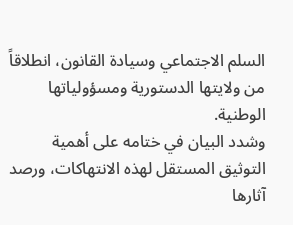السلم الاجتماعي وسيادة القانون، انطلاقاً من ولايتها الدستورية ومسؤولياتها الوطنية.
وشدد البيان في ختامه على أهمية التوثيق المستقل لهذه الانتهاكات، ورصد آثارها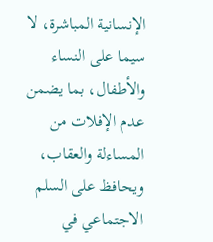الإنسانية المباشرة، لا سيما على النساء والأطفال، بما يضمن عدم الإفلات من المساءلة والعقاب، ويحافظ على السلم الاجتماعي في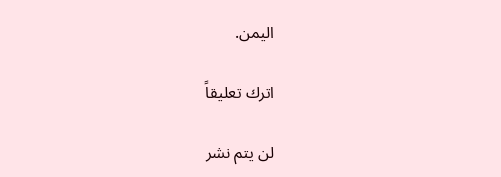اليمن.

اترك تعليقاً

لن يتم نشر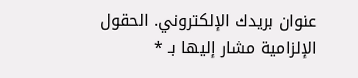عنوان بريدك الإلكتروني. الحقول الإلزامية مشار إليها بـ *